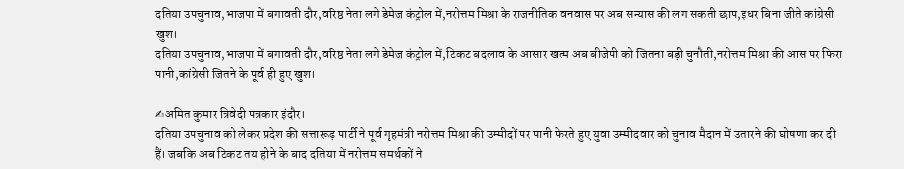दतिया उपचुनाव,भाजपा में बगावती दौर,वरिष्ठ नेता लगे डेमेज कंट्रोल में,नरोत्तम मिश्रा के राजनीतिक वनवास पर अब सन्यास की लग सकती छाप,इधर बिना जीते कांग्रेसी खुश।
दतिया उपचुनाव,भाजपा में बगावती दौर,वरिष्ठ नेता लगे डेमेज कंट्रोल में,टिकट बदलाव के आसार खत्म अब बीजेपी को जितना बड़ी चुनौती,नरोत्तम मिश्रा की आस पर फिरा पानी,कांग्रेसी जितने के पूर्व ही हुए खुश।

✍अमित कुमार त्रिवेदी पत्रकार इंदौर।
दतिया उपचुनाव को लेकर प्रदेश की सत्तारूढ़ पार्टी ने पूर्व गृहमंत्री नरोत्तम मिश्रा की उम्मीदों पर पानी फेरते हुए युवा उम्मीदवार को चुनाव मैदान में उतारने की घोषणा कर दी हैं। जबकि अब टिकट तय होने के बाद दतिया में नरोत्तम समर्थकों ने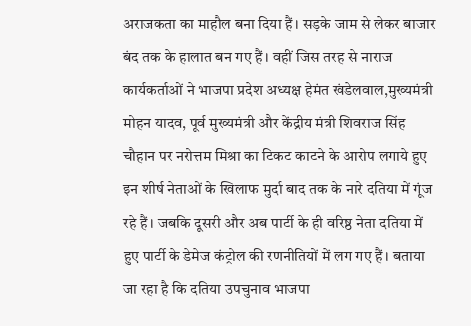अराजकता का माहौल बना दिया हैं। सड़के जाम से लेकर बाजार बंद तक के हालात बन गए हैं। वहीं जिस तरह से नाराज कार्यकर्ताओं ने भाजपा प्रदेश अध्यक्ष हेमंत खंडेलवाल,मुख्यमंत्री मोहन यादव, पूर्व मुख्यमंत्री और केंद्रीय मंत्री शिवराज सिंह चौहान पर नरोत्तम मिश्रा का टिकट काटने के आरोप लगाये हुए इन शीर्ष नेताओं के खिलाफ मुर्दा बाद तक के नारे दतिया में गूंज रहे हैं। जबकि दूसरी और अब पार्टी के ही वरिष्ठ नेता दतिया में हुए पार्टी के डेमेज कंट्रोल की रणनीतियों में लग गए हैं। बताया जा रहा है कि दतिया उपचुनाव भाजपा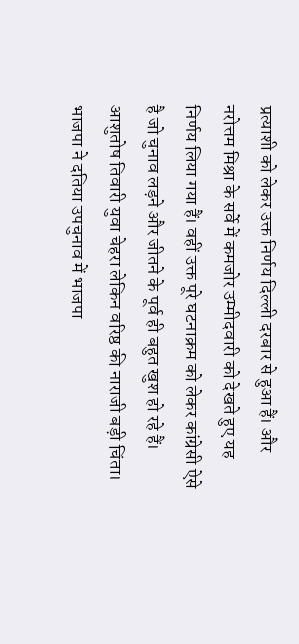प्रत्याशी को लेकर उक्त निर्णय दिल्ली दरबार से हुआ हैं। और नरोत्तम मिश्रा के सर्वे में कमजोर उम्मीदवारी को देखते हुए यह निर्णय लिया गया हैं। वहीं उक्त पूरे घटनाक्रम को लेकर कांग्रेसी ऐसे है जो चुनाव लड़ने और जीतने के पूर्व ही बहुत खुश हो रहे हैं।
आशुतोष तिवारी युवा चेहरा लेकिन वरिष्ठ की नाराजी बड़ी चिंता।
भाजपा ने दतिया उपचुनाव में भाजपा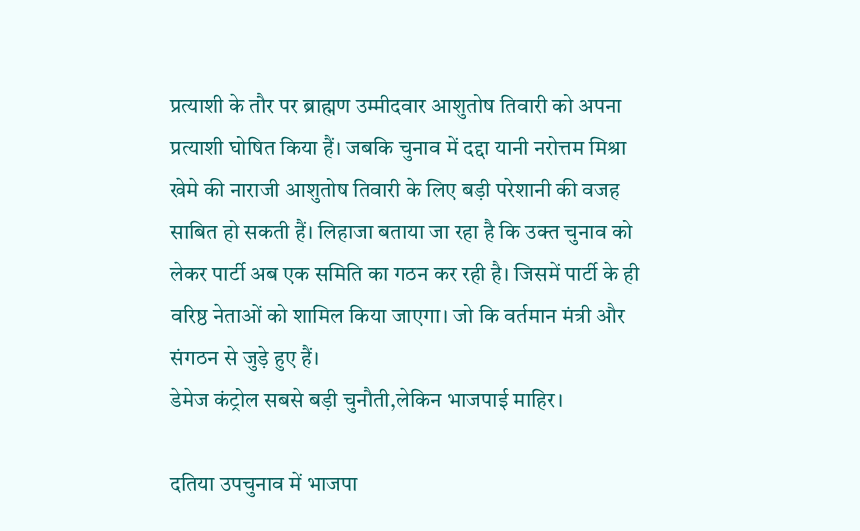प्रत्याशी के तौर पर ब्राह्मण उम्मीदवार आशुतोष तिवारी को अपना प्रत्याशी घोषित किया हैं। जबकि चुनाव में दद्दा यानी नरोत्तम मिश्रा खेमे की नाराजी आशुतोष तिवारी के लिए बड़ी परेशानी की वजह साबित हो सकती हैं। लिहाजा बताया जा रहा है कि उक्त चुनाव को लेकर पार्टी अब एक समिति का गठन कर रही है। जिसमें पार्टी के ही वरिष्ठ नेताओं को शामिल किया जाएगा। जो कि वर्तमान मंत्री और संगठन से जुड़े हुए हैं।
डेमेज कंट्रोल सबसे बड़ी चुनौती,लेकिन भाजपाई माहिर।

दतिया उपचुनाव में भाजपा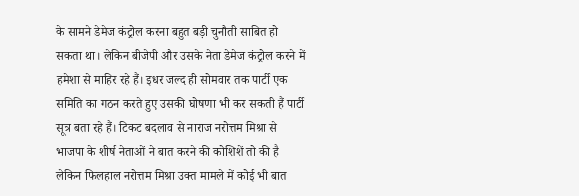के सामने डेमेज कंट्रोल करना बहुत बड़ी चुनौती साबित हो सकता था। लेकिन बीजेपी और उसके नेता डेमेज कंट्रोल करने में हमेशा से माहिर रहे हैं। इधर जल्द ही सोमवार तक पार्टी एक समिति का गठन करते हुए उसकी घोषणा भी कर सकती हैं पार्टी सूत्र बता रहे हैं। टिकट बदलाव से नाराज नरोत्तम मिश्रा से भाजपा के शीर्ष नेताओं ने बात करने की कोशिशें तो की है लेकिन फिलहाल नरोत्तम मिश्रा उक्त मामले में कोई भी बात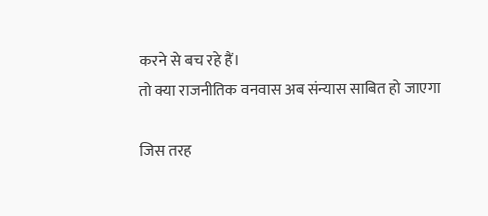करने से बच रहे हैं।
तो क्या राजनीतिक वनवास अब संन्यास साबित हो जाएगा

जिस तरह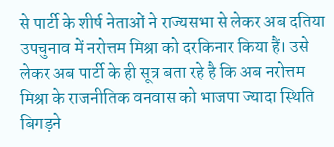से पार्टी के शीर्ष नेताओं ने राज्यसभा से लेकर अब दतिया उपचुनाव में नरोत्तम मिश्रा को दरकिनार किया हैं। उसे लेकर अब पार्टी के ही सूत्र बता रहे है कि अब नरोत्तम मिश्रा के राजनीतिक वनवास को भाजपा ज्यादा स्थिति बिगड़ने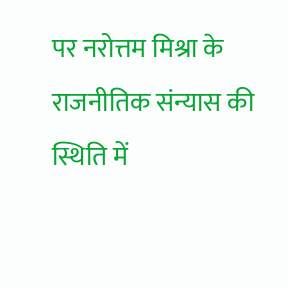पर नरोत्तम मिश्रा के राजनीतिक संन्यास की स्थिति में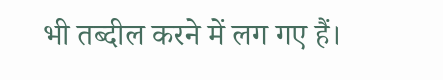भी तब्दील करने में लग गए हैं।